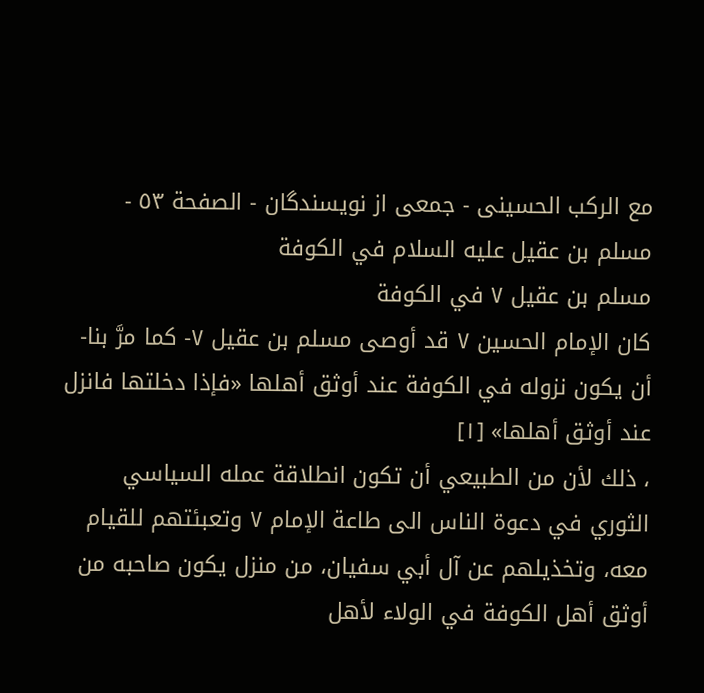مع الركب الحسينى - جمعی از نویسندگان - الصفحة ٥٣ - مسلم بن عقيل عليه السلام في الكوفة
مسلم بن عقيل ٧ في الكوفة
كان الإمام الحسين ٧ قد أوصى مسلم بن عقيل ٧- كما مرَّ بنا- أن يكون نزوله في الكوفة عند أوثق أهلها «فإذا دخلتها فانزل عند أوثق أهلها» [١]
، ذلك لأن من الطبيعي أن تكون انطلاقة عمله السياسي الثوري في دعوة الناس الى طاعة الإمام ٧ وتعبئتهم للقيام معه، وتخذيلهم عن آل أبي سفيان، من منزل يكون صاحبه من أوثق أهل الكوفة في الولاء لأهل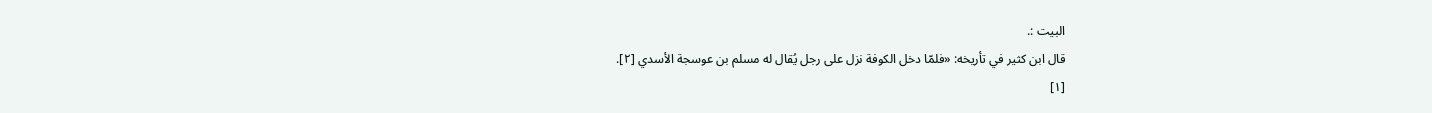البيت :.
قال ابن كثير في تأريخه: «فلمّا دخل الكوفة نزل على رجل يُقال له مسلم بن عوسجة الأسدي [٢].
[١]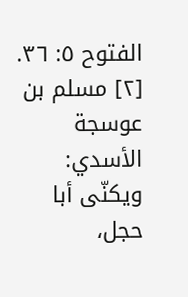الفتوح ٥: ٣٦.
[٢] مسلم بن عوسجة الأسدي: ويكنّى أبا حجل،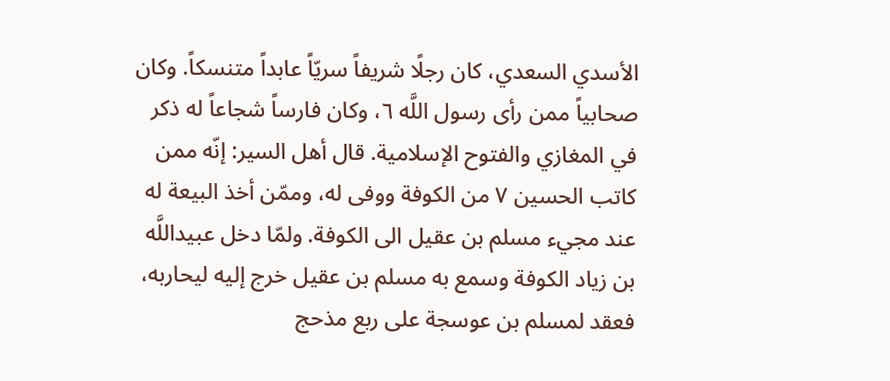الأسدي السعدي، كان رجلًا شريفاً سريّاً عابداً متنسكاً. وكان صحابياً ممن رأى رسول اللَّه ٦، وكان فارساً شجاعاً له ذكر في المغازي والفتوح الإسلامية. قال أهل السير: إنّه ممن كاتب الحسين ٧ من الكوفة ووفى له، وممّن أخذ البيعة له عند مجيء مسلم بن عقيل الى الكوفة. ولمّا دخل عبيداللَّه بن زياد الكوفة وسمع به مسلم بن عقيل خرج إليه ليحاربه، فعقد لمسلم بن عوسجة على ربع مذحج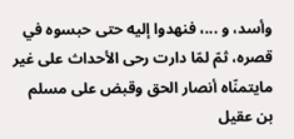وأسد، و ...، فنهدوا إليه حتى حبسوه في قصره، ثمّ لمّا دارت رحى الأحداث على غير مايتمنّاه أنصار الحق وقبض على مسلم بن عقيل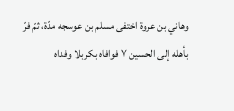وهاني بن عروة اختفى مسلم بن عوسجه مدّة، ثمّ فرّ بأهله إلى الحسين ٧ فوافاه بكربلا وفداه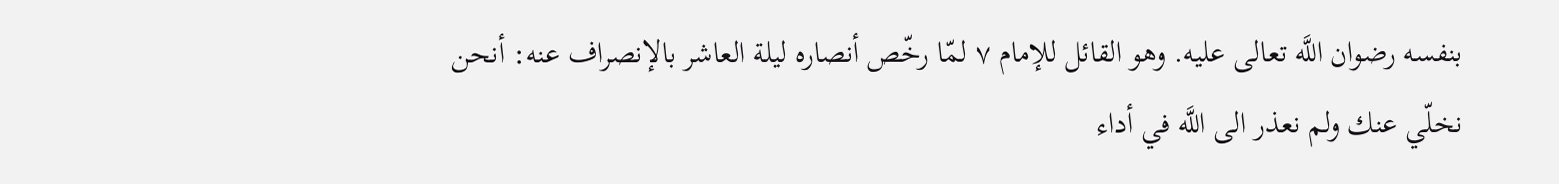بنفسه رضوان اللَّه تعالى عليه. وهو القائل للإمام ٧ لمّا رخّص أنصاره ليلة العاشر بالإنصراف عنه: أنحن نخلّي عنك ولم نعذر الى اللَّه في أداء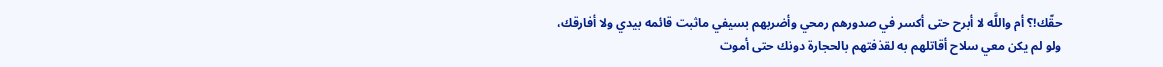حقّك!؟ أم واللَّه لا أبرح حتى أكسر في صدورهم رمحي وأضربهم بسيفي ماثبت قائمه بيدي ولا أفارقك، ولو لم يكن معي سلاح أقاتلهم به لقذفتهم بالحجارة دونك حتى أموت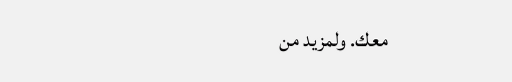معك. ولمزيد من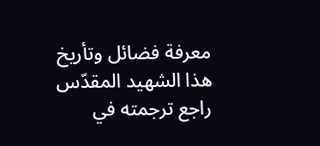معرفة فضائل وتأريخ هذا الشهيد المقدّس راجع ترجمته في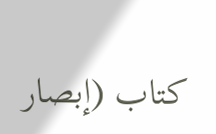كتاب (إبصار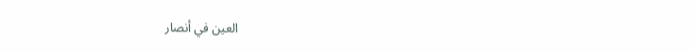العين في أنصار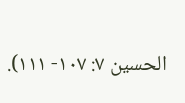الحسين ٧: ١٠٧- ١١١).